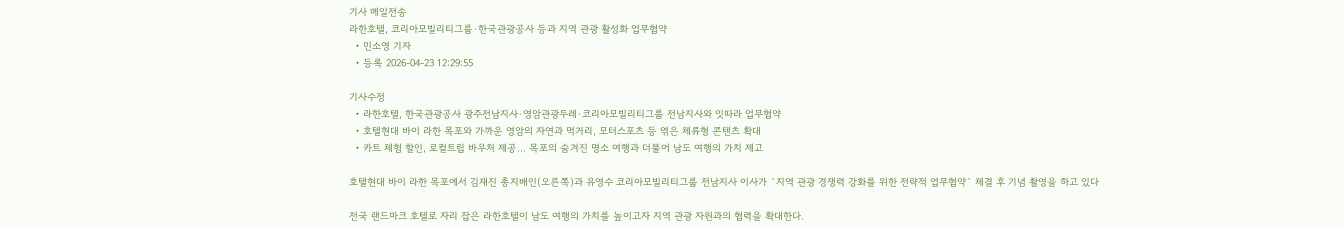기사 메일전송
라한호텔, 코리아모빌리티그룹·한국관광공사 등과 지역 관광 활성화 업무협약
  • 민소영 기자
  • 등록 2026-04-23 12:29:55

기사수정
  • 라한호텔, 한국관광공사 광주전남지사·영암관광두레·코리아모빌리티그룹 전남지사와 잇따라 업무협약
  • 호텔현대 바이 라한 목포와 가까운 영암의 자연과 먹거리, 모터스포츠 등 엮은 체류형 콘텐츠 확대
  • 카트 체험 할인, 로컬트립 바우처 제공… 목포의 숨겨진 명소 여행과 더불어 남도 여행의 가치 제고

호텔현대 바이 라한 목포에서 김재진 총지배인(오른쪽)과 유영수 코리아모빌리티그룹 전남지사 이사가 `지역 관광 경쟁력 강화를 위한 전략적 업무협약` 체결 후 기념 촬영을 하고 있다

전국 랜드마크 호텔로 자리 잡은 라한호텔이 남도 여행의 가치를 높이고자 지역 관광 자원과의 협력을 확대한다.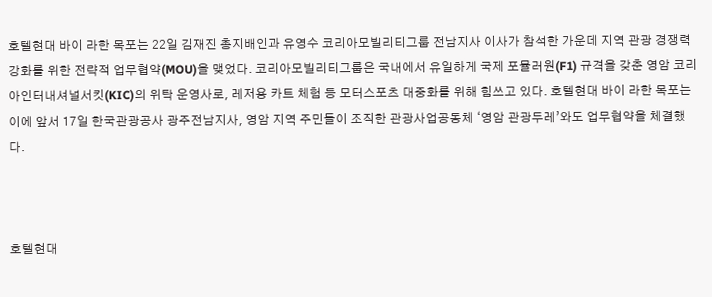호텔현대 바이 라한 목포는 22일 김재진 총지배인과 유영수 코리아모빌리티그룹 전남지사 이사가 참석한 가운데 지역 관광 경쟁력 강화를 위한 전략적 업무협약(MOU)을 맺었다. 코리아모빌리티그룹은 국내에서 유일하게 국제 포뮬러원(F1) 규격을 갖춘 영암 코리아인터내셔널서킷(KIC)의 위탁 운영사로, 레저용 카트 체험 등 모터스포츠 대중화를 위해 힘쓰고 있다. 호텔현대 바이 라한 목포는 이에 앞서 17일 한국관광공사 광주전남지사, 영암 지역 주민들이 조직한 관광사업공동체 ‘영암 관광두레’와도 업무협약을 체결했다.



호텔현대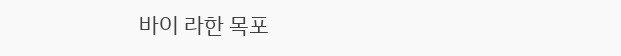바이 라한 목포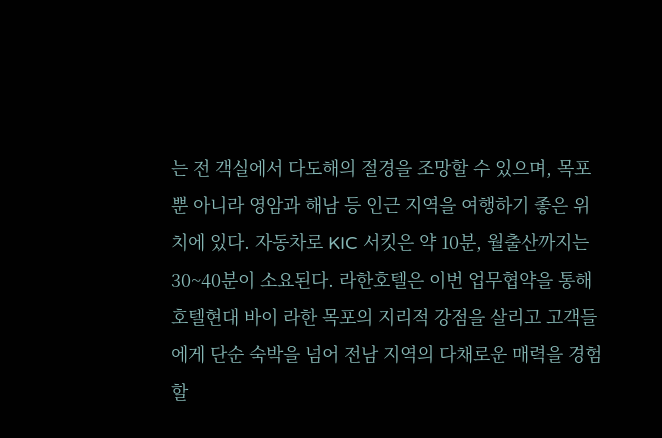는 전 객실에서 다도해의 절경을 조망할 수 있으며, 목포뿐 아니라 영암과 해남 등 인근 지역을 여행하기 좋은 위치에 있다. 자동차로 KIC 서킷은 약 10분, 월출산까지는 30~40분이 소요된다. 라한호텔은 이번 업무협약을 통해 호텔현대 바이 라한 목포의 지리적 강점을 살리고 고객들에게 단순 숙박을 넘어 전남 지역의 다채로운 매력을 경험할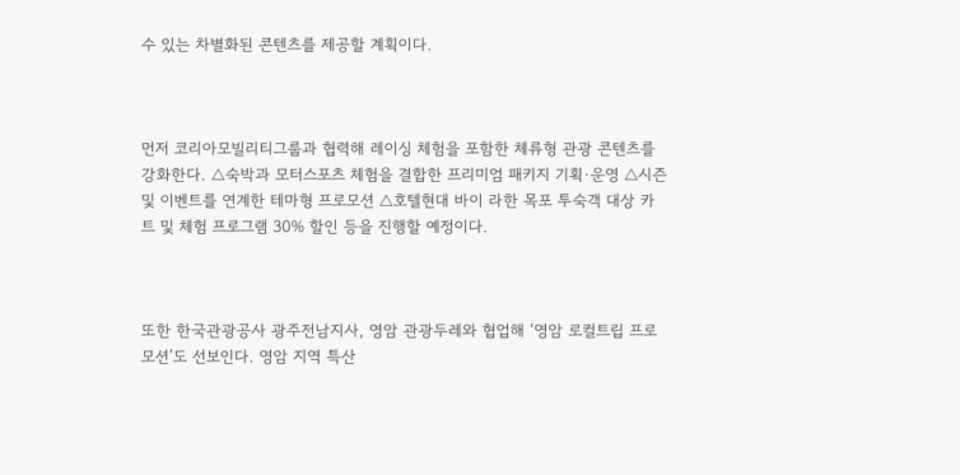수 있는 차별화된 콘텐츠를 제공할 계획이다.



먼저 코리아모빌리티그룹과 협력해 레이싱 체험을 포함한 체류형 관광 콘텐츠를 강화한다. △숙박과 모터스포츠 체험을 결합한 프리미엄 패키지 기획·운영 △시즌 및 이벤트를 연계한 테마형 프로모션 △호텔현대 바이 라한 목포 투숙객 대상 카트 및 체험 프로그램 30% 할인 등을 진행할 예정이다.



또한 한국관광공사 광주전남지사, 영암 관광두레와 협업해 ‘영암 로컬트립 프로모션’도 선보인다. 영암 지역 특산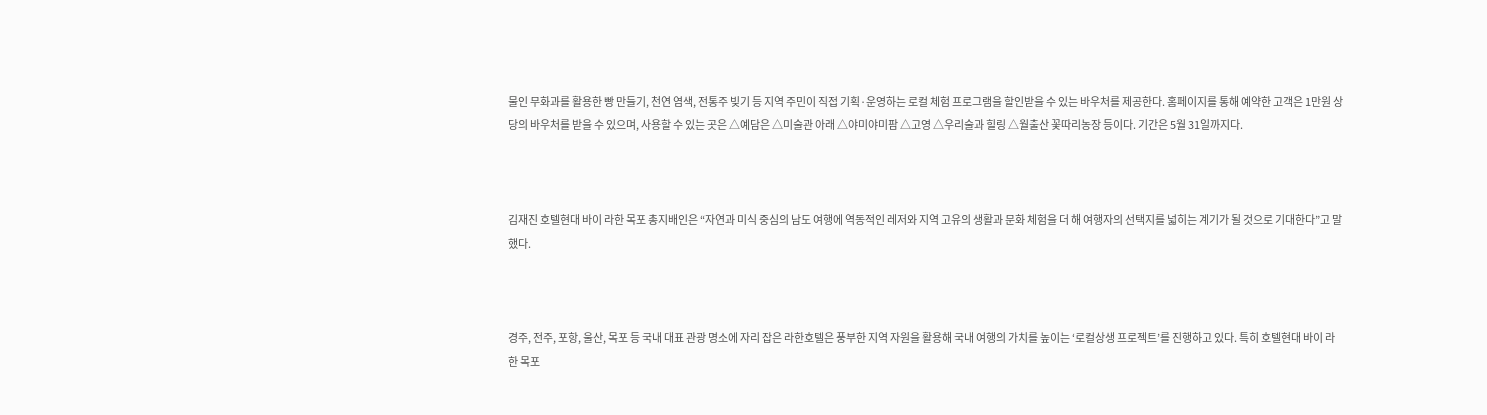물인 무화과를 활용한 빵 만들기, 천연 염색, 전통주 빚기 등 지역 주민이 직접 기획·운영하는 로컬 체험 프로그램을 할인받을 수 있는 바우처를 제공한다. 홈페이지를 통해 예약한 고객은 1만원 상당의 바우처를 받을 수 있으며, 사용할 수 있는 곳은 △예담은 △미술관 아래 △야미야미팜 △고영 △우리술과 힐링 △월출산 꽃따리농장 등이다. 기간은 5월 31일까지다.



김재진 호텔현대 바이 라한 목포 총지배인은 “자연과 미식 중심의 남도 여행에 역동적인 레저와 지역 고유의 생활과 문화 체험을 더 해 여행자의 선택지를 넓히는 계기가 될 것으로 기대한다”고 말했다.



경주, 전주, 포항, 울산, 목포 등 국내 대표 관광 명소에 자리 잡은 라한호텔은 풍부한 지역 자원을 활용해 국내 여행의 가치를 높이는 ‘로컬상생 프로젝트’를 진행하고 있다. 특히 호텔현대 바이 라한 목포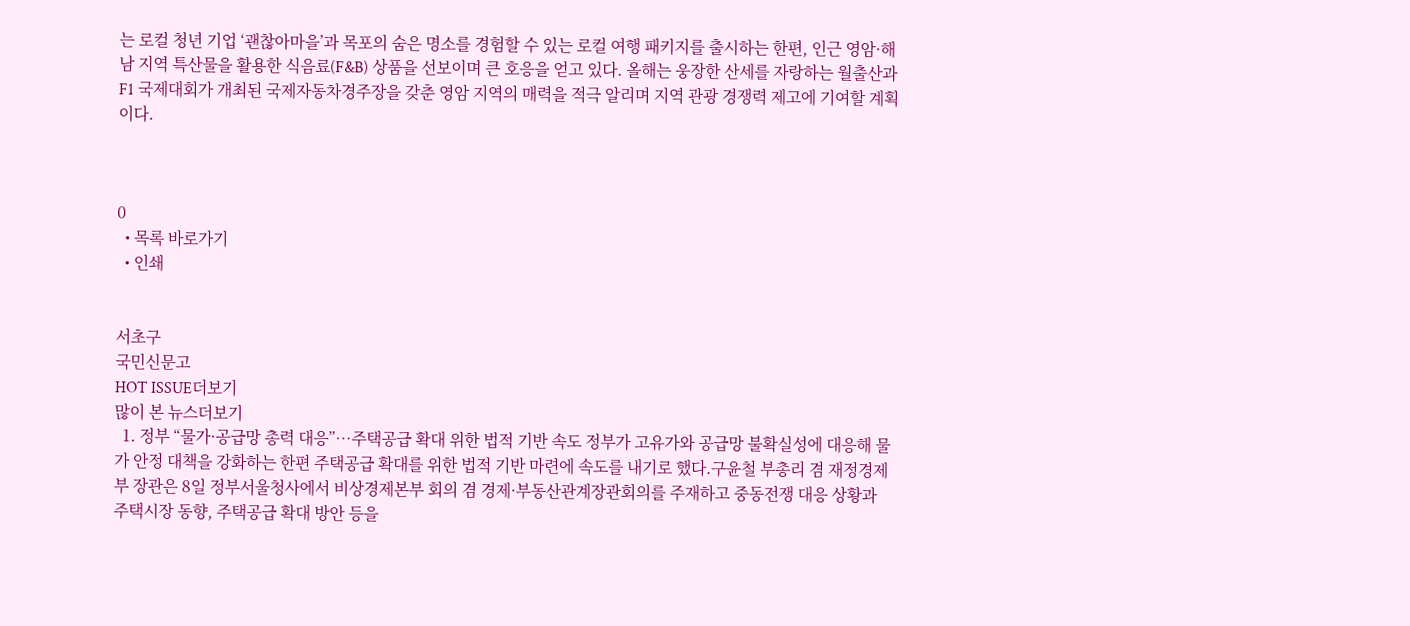는 로컬 청년 기업 ‘괜찮아마을’과 목포의 숨은 명소를 경험할 수 있는 로컬 여행 패키지를 출시하는 한편, 인근 영암·해남 지역 특산물을 활용한 식음료(F&B) 상품을 선보이며 큰 호응을 얻고 있다. 올해는 웅장한 산세를 자랑하는 월출산과 F1 국제대회가 개최된 국제자동차경주장을 갖춘 영암 지역의 매력을 적극 알리며 지역 관광 경쟁력 제고에 기여할 계획이다.



0
  • 목록 바로가기
  • 인쇄


서초구
국민신문고
HOT ISSUE더보기
많이 본 뉴스더보기
  1. 정부 “물가·공급망 총력 대응”…주택공급 확대 위한 법적 기반 속도 정부가 고유가와 공급망 불확실성에 대응해 물가 안정 대책을 강화하는 한편 주택공급 확대를 위한 법적 기반 마련에 속도를 내기로 했다.구윤철 부총리 겸 재정경제부 장관은 8일 정부서울청사에서 비상경제본부 회의 겸 경제·부동산관계장관회의를 주재하고 중동전쟁 대응 상황과 주택시장 동향, 주택공급 확대 방안 등을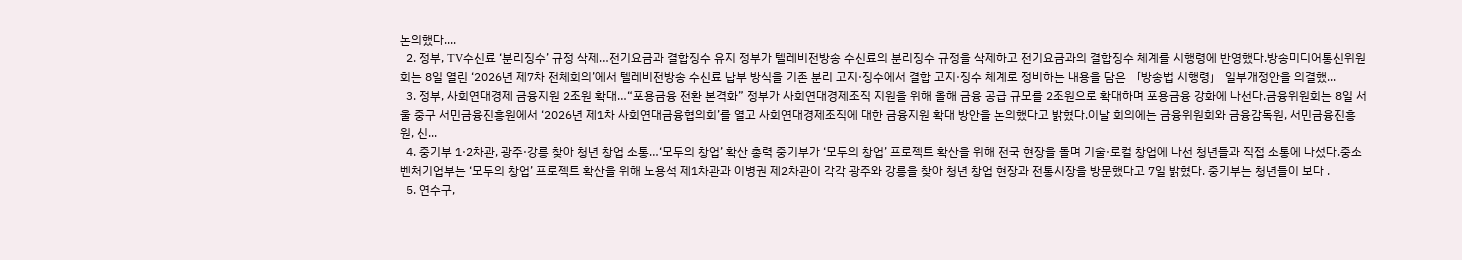논의했다....
  2. 정부, TV수신료 ‘분리징수’ 규정 삭제…전기요금과 결합징수 유지 정부가 텔레비전방송 수신료의 분리징수 규정을 삭제하고 전기요금과의 결합징수 체계를 시행령에 반영했다.방송미디어통신위원회는 8일 열린 ‘2026년 제7차 전체회의’에서 텔레비전방송 수신료 납부 방식을 기존 분리 고지·징수에서 결합 고지·징수 체계로 정비하는 내용을 담은 「방송법 시행령」 일부개정안을 의결했...
  3. 정부, 사회연대경제 금융지원 2조원 확대…“포용금융 전환 본격화” 정부가 사회연대경제조직 지원을 위해 올해 금융 공급 규모를 2조원으로 확대하며 포용금융 강화에 나선다.금융위원회는 8일 서울 중구 서민금융진흥원에서 ‘2026년 제1차 사회연대금융협의회’를 열고 사회연대경제조직에 대한 금융지원 확대 방안을 논의했다고 밝혔다.이날 회의에는 금융위원회와 금융감독원, 서민금융진흥원, 신...
  4. 중기부 1·2차관, 광주·강릉 찾아 청년 창업 소통…‘모두의 창업’ 확산 총력 중기부가 ‘모두의 창업’ 프로젝트 확산을 위해 전국 현장을 돌며 기술·로컬 창업에 나선 청년들과 직접 소통에 나섰다.중소벤처기업부는 ‘모두의 창업’ 프로젝트 확산을 위해 노용석 제1차관과 이병권 제2차관이 각각 광주와 강릉을 찾아 청년 창업 현장과 전통시장을 방문했다고 7일 밝혔다. 중기부는 청년들이 보다 .
  5. 연수구,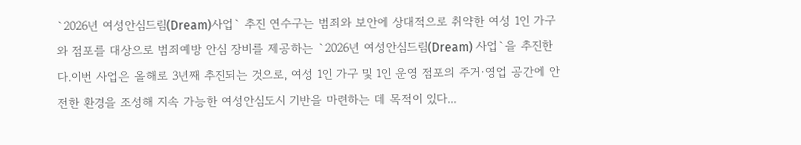`2026년 여성안심드림(Dream)사업` 추진 연수구는 범죄와 보안에 상대적으로 취약한 여성 1인 가구와 점포를 대상으로 범죄예방 안심 장비를 제공하는 `2026년 여성안심드림(Dream) 사업`을 추진한다.이번 사업은 올해로 3년째 추진되는 것으로, 여성 1인 가구 및 1인 운영 점포의 주거·영업 공간에 안전한 환경을 조성해 지속 가능한 여성안심도시 기반을 마련하는 데 목적이 있다...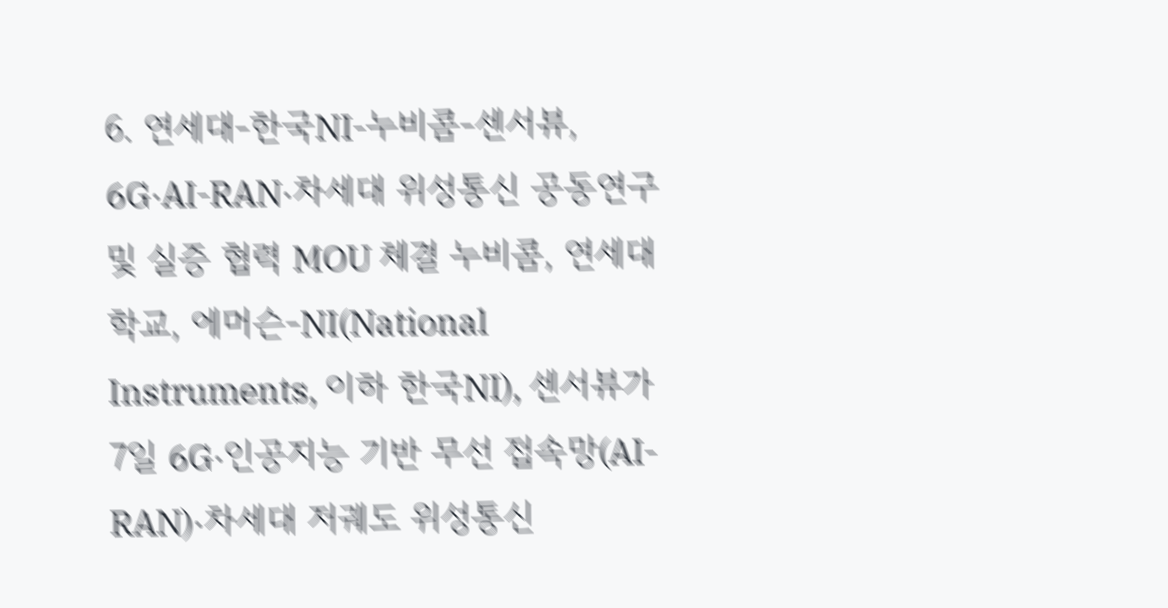6. 연세대-한국NI-누비콤-센서뷰, 6G·AI-RAN·차세대 위성통신 공동연구 및 실증 협력 MOU 체결 누비콤, 연세대학교, 에머슨-NI(National Instruments, 이하 한국NI), 센서뷰가 7일 6G·인공지능 기반 무선 접속망(AI-RAN)·차세대 저궤도 위성통신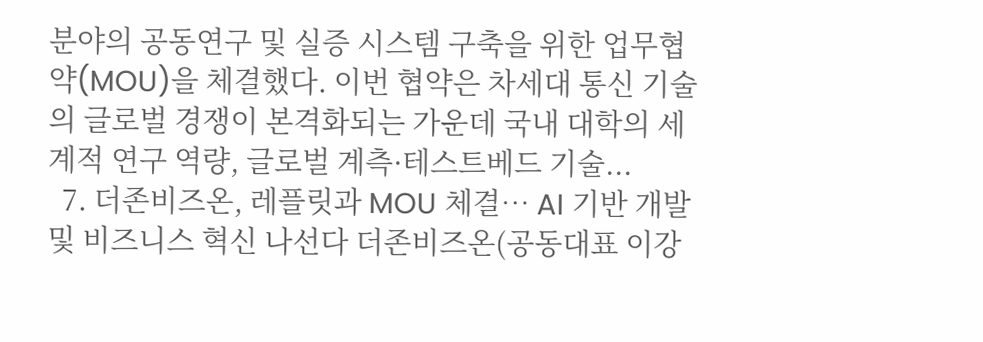분야의 공동연구 및 실증 시스템 구축을 위한 업무협약(MOU)을 체결했다. 이번 협약은 차세대 통신 기술의 글로벌 경쟁이 본격화되는 가운데 국내 대학의 세계적 연구 역량, 글로벌 계측·테스트베드 기술...
  7. 더존비즈온, 레플릿과 MOU 체결… AI 기반 개발 및 비즈니스 혁신 나선다 더존비즈온(공동대표 이강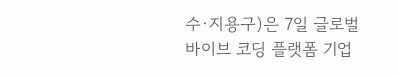수·지용구)은 7일 글로벌 바이브 코딩 플랫폼 기업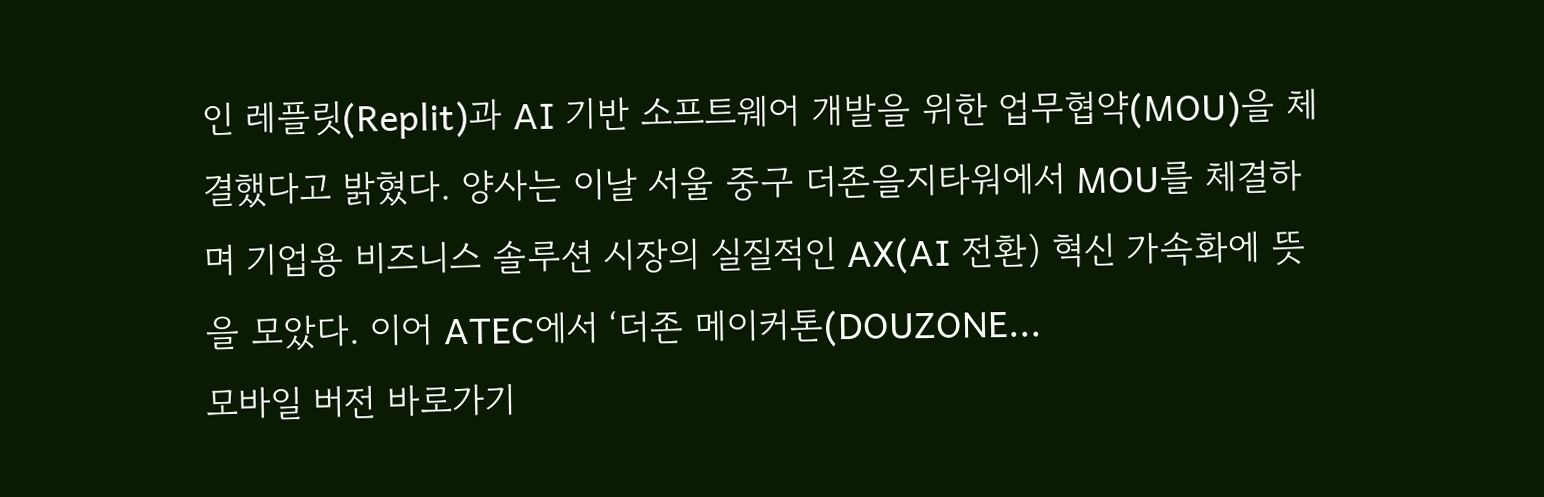인 레플릿(Replit)과 AI 기반 소프트웨어 개발을 위한 업무협약(MOU)을 체결했다고 밝혔다. 양사는 이날 서울 중구 더존을지타워에서 MOU를 체결하며 기업용 비즈니스 솔루션 시장의 실질적인 AX(AI 전환) 혁신 가속화에 뜻을 모았다. 이어 ATEC에서 ‘더존 메이커톤(DOUZONE...
모바일 버전 바로가기